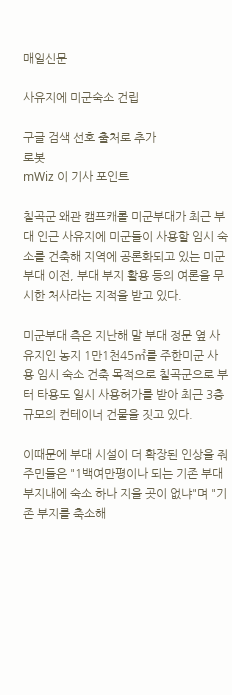매일신문

사유지에 미군숙소 건립

구글 검색 선호 출처로 추가
로봇
mWiz 이 기사 포인트

칠곡군 왜관 캠프캐롤 미군부대가 최근 부대 인근 사유지에 미군들이 사용할 임시 숙소를 건축해 지역에 공론화되고 있는 미군부대 이전, 부대 부지 활용 등의 여론을 무시한 처사라는 지적을 받고 있다.

미군부대 측은 지난해 말 부대 정문 옆 사유지인 농지 1만1천45㎡를 주한미군 사용 임시 숙소 건축 목적으로 칠곡군으로 부터 타용도 일시 사용허가를 받아 최근 3층 규모의 컨테이너 건물을 짓고 있다.

이때문에 부대 시설이 더 확장된 인상을 줘 주민들은 "1백여만평이나 되는 기존 부대 부지내에 숙소 하나 지을 곳이 없냐"며 "기존 부지를 축소해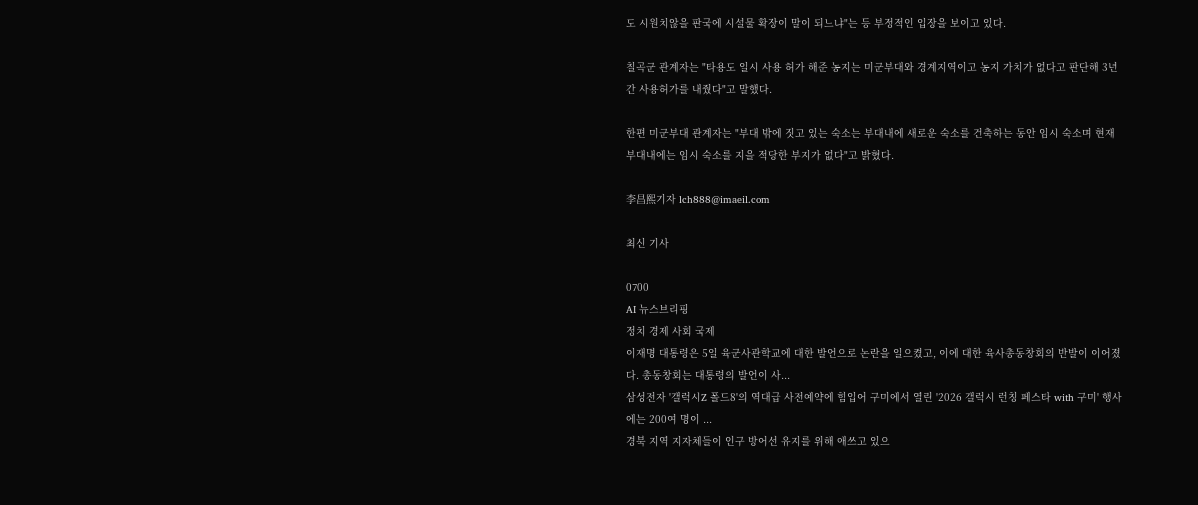도 시원치않을 판국에 시설물 확장이 말이 되느냐"는 등 부정적인 입장을 보이고 있다.

칠곡군 관계자는 "타용도 일시 사용 허가 해준 농지는 미군부대와 경계지역이고 농지 가치가 없다고 판단해 3년간 사용허가를 내줬다"고 말했다.

한편 미군부대 관계자는 "부대 밖에 짓고 있는 숙소는 부대내에 새로운 숙소를 건축하는 동안 임시 숙소며 현재 부대내에는 임시 숙소를 지을 적당한 부지가 없다"고 밝혔다.

李昌熙기자 lch888@imaeil.com

최신 기사

0700
AI 뉴스브리핑
정치 경제 사회 국제
이재명 대통령은 5일 육군사관학교에 대한 발언으로 논란을 일으켰고, 이에 대한 육사총동창회의 반발이 이어졌다. 총동창회는 대통령의 발언이 사...
삼성전자 '갤럭시Z 폴드8'의 역대급 사전예약에 힘입어 구미에서 열린 '2026 갤럭시 런칭 페스타 with 구미' 행사에는 200여 명이 ...
경북 지역 지자체들이 인구 방어선 유지를 위해 애쓰고 있으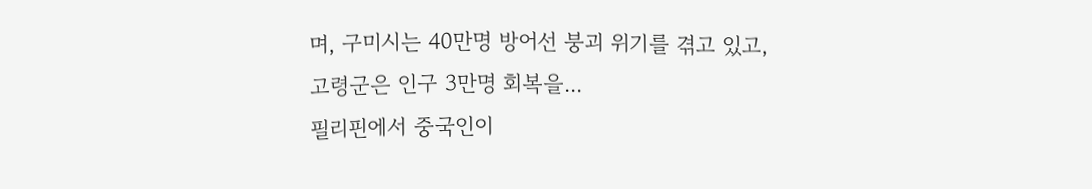며, 구미시는 40만명 방어선 붕괴 위기를 겪고 있고, 고령군은 인구 3만명 회복을...
필리핀에서 중국인이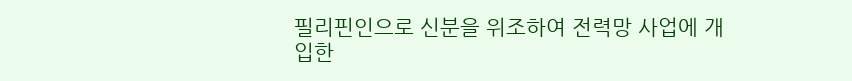필리핀인으로 신분을 위조하여 전력망 사업에 개입한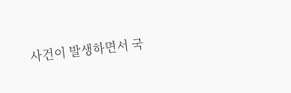사건이 발생하면서 국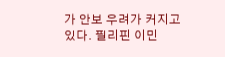가 안보 우려가 커지고 있다. 필리핀 이민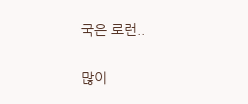국은 로런..

많이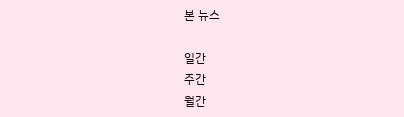본 뉴스

일간
주간
월간